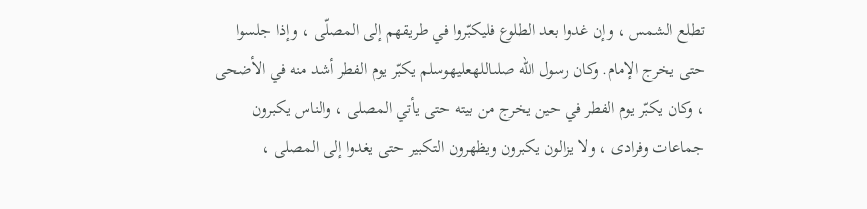تطلع الشمس ، وإن غدوا بعد الطلوع فليكبّروا في طريقهم إلى المصلّى ، وإذا جلسوا حتى يخرج الإمام. وكان رسول الله صلىاللهعليهوسلم يكبّر يوم الفطر أشد منه في الأضحى ، وكان يكبّر يوم الفطر في حين يخرج من بيته حتى يأتي المصلى ، والناس يكبرون جماعات وفرادى ، ولا يزالون يكبرون ويظهرون التكبير حتى يغدوا إلى المصلى ،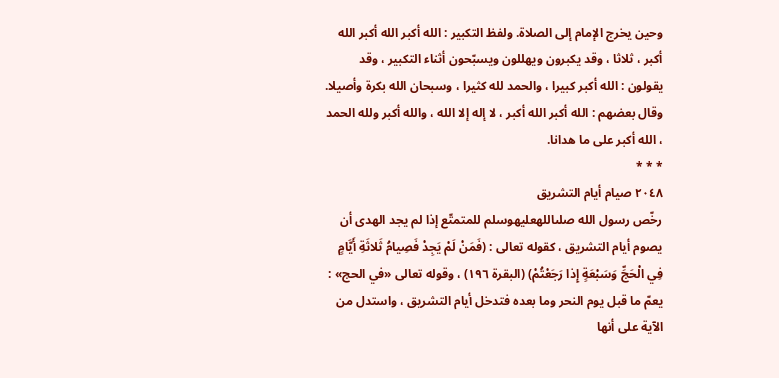وحين يخرج الإمام إلى الصلاة. ولفظ التكبير : الله أكبر الله أكبر الله أكبر ، ثلاثا ، وقد يكبرون ويهللون ويسبّحون أثناء التكبير ، وقد يقولون : الله أكبر كبيرا ، والحمد لله كثيرا ، وسبحان الله بكرة وأصيلا. وقال بعضهم : الله أكبر الله أكبر ، لا إله إلا الله ، والله أكبر ولله الحمد ، الله أكبر على ما هدانا.
* * *
٢٠٤٨ صيام أيام التشريق
رخّص رسول الله صلىاللهعليهوسلم للمتمتّع إذا لم يجد الهدى أن يصوم أيام التشريق ، كقوله تعالى : (فَمَنْ لَمْ يَجِدْ فَصِيامُ ثَلاثَةِ أَيَّامٍ فِي الْحَجِّ وَسَبْعَةٍ إِذا رَجَعْتُمْ) (البقرة ١٩٦) ، وقوله تعالى «في الحج» : يعمّ ما قبل يوم النحر وما بعده فتدخل أيام التشريق ، واستدل من الآية على أنها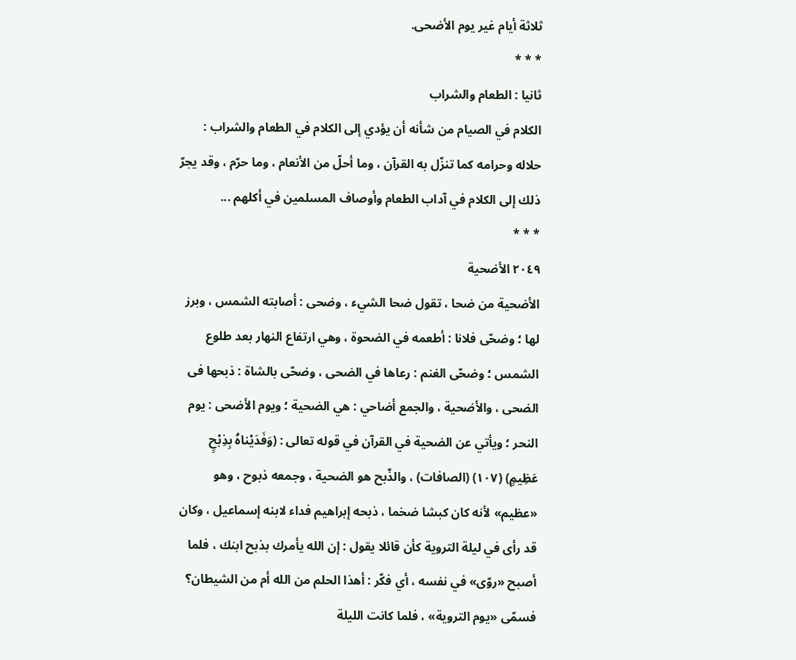ثلاثة أيام غير يوم الأضحى.
* * *
ثانيا : الطعام والشراب
الكلام في الصيام من شأنه أن يؤدي إلى الكلام في الطعام والشراب : حلاله وحرامه كما تنزّل به القرآن ، وما أحلّ من الأنعام ، وما حرّم ، وقد يجرّ ذلك إلى الكلام في آداب الطعام وأوصاف المسلمين في أكلهم ...
* * *
٢٠٤٩ الأضحية
الأضحية من ضحا ، تقول ضحا الشيء ، وضحى : أصابته الشمس ، وبرز لها ؛ وضحّى فلانا : أطعمه في الضحوة ، وهي ارتفاع النهار بعد طلوع الشمس ؛ وضحّى الغنم : رعاها في الضحى ، وضحّى بالشاة : ذبحها فى الضحى ، والأضحية ، والجمع أضاحي : هي الضحية ؛ ويوم الأضحى : يوم النحر ؛ ويأتي عن الضحية في القرآن في قوله تعالى : (وَفَدَيْناهُ بِذِبْحٍ عَظِيمٍ) (١٠٧) (الصافات) ، والذّبح هو الضحية ، وجمعه ذبوح ، وهو «عظيم» لأنه كان كبشا ضخما ، ذبحه إبراهيم فداء لابنه إسماعيل ، وكان قد رأى في ليلة التروية كأن قائلا يقول : إن الله يأمرك بذبح ابنك ، فلما أصبح «روّى» في نفسه ، أي فكّر : أهذا الحلم من الله أم من الشيطان؟ فسمّى «يوم التروية» ، فلما كانت الليلة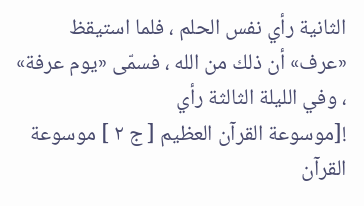الثانية رأي نفس الحلم ، فلما استيقظ «عرف» أن ذلك من الله ، فسمّى «يوم عرفة» ، وفي الليلة الثالثة رأي
![موسوعة القرآن العظيم [ ج ٢ ] موسوعة القرآن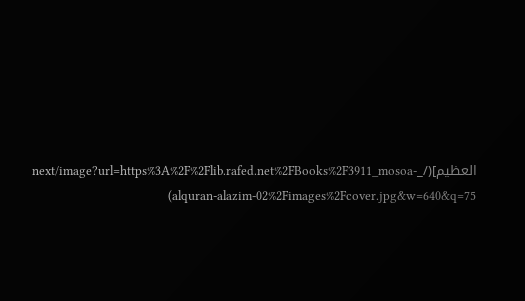العظيم](/_next/image?url=https%3A%2F%2Flib.rafed.net%2FBooks%2F3911_mosoa-alquran-alazim-02%2Fimages%2Fcover.jpg&w=640&q=75)